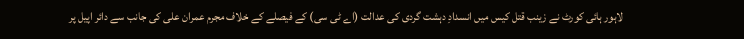لاہور ہائی کورٹ نے زینب قتل کیس میں انسدادِ دہشت گردی کی عدالت (اے ٹی سی) کے فیصلے کے خلاف مجرم عمران علی کی جانب سے دائر اپیل پر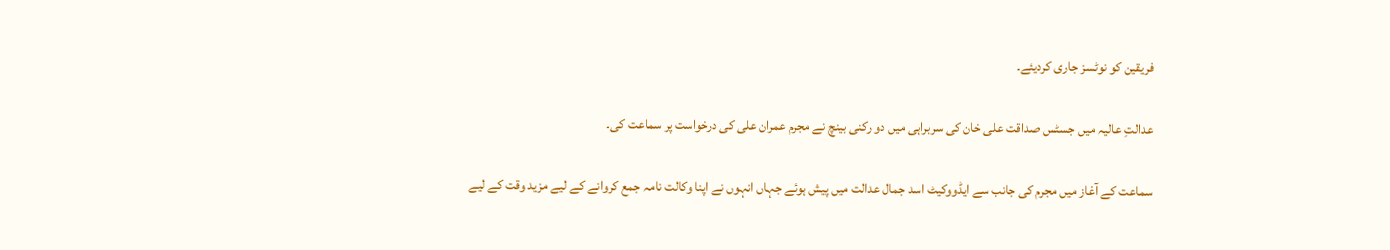فریقین کو نوٹسز جاری کردیئے۔

عدالتِ عالیہ میں جسٹس صداقت علی خان کی سربراہی میں دو رکنی بینچ نے مجرم عمران علی کی درخواست پر سماعت کی۔

سماعت کے آغاز میں مجرم کی جانب سے ایڈووکیٹ اسد جمال عدالت میں پیش ہوئے جہاں انہوں نے اپنا وکالت نامہ جمع کروانے کے لیے مزید وقت کے لیے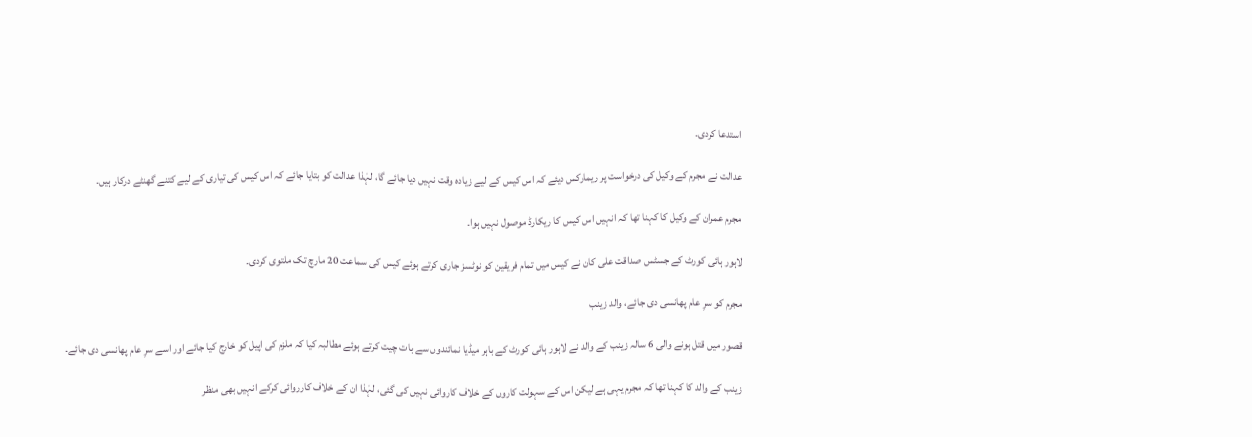استدعا کردی۔

عدالت نے مجرم کے وکیل کی درخواست پر ریمارکس دیئے کہ اس کیس کے لیے زیادہ وقت نہیں دیا جائے گا، لہٰذا عدالت کو بتایا جائے کہ اس کیس کی تیاری کے لیے کتنے گھنٹے درکار ہیں۔

مجرم عمران کے وکیل کا کہنا تھا کہ انہیں اس کیس کا ریکارڈ موصول نہیں ہوا۔

لاہور ہائی کورٹ کے جسٹس صداقت علی کان نے کیس میں تمام فریقین کو نوٹسز جاری کرتے ہوئے کیس کی سماعت 20 مارچ تک ملتوی کردی۔

مجرم کو سرِ عام پھانسی دی جائے، والد زینب

قصور میں قتل ہونے والی 6 سالہ زینب کے والد نے لاہور ہائی کورٹ کے باہر میڈیا نمائندوں سے بات چیت کرتے ہوئے مطالبہ کیا کہ ملزم کی اپیل کو خارج کیا جائے اور اسے سرِ عام پھانسی دی جائے۔

زینب کے والد کا کہنا تھا کہ مجرم یہی ہے لیکن اس کے سہولت کاروں کے خلاف کاروائی نہیں کی گئی، لہٰذا ان کے خلاف کارروائی کرکے انہیں بھی منظر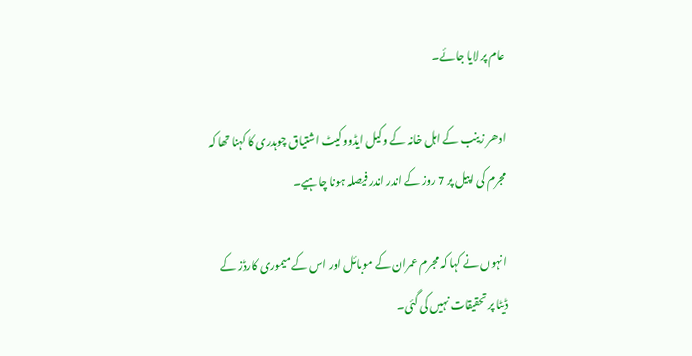عام پر لایا جائے۔

ادھر زینب کے اہل خانہ کے وکیل ایڈووکیٹ اشتیاق چوہدری کا کہنا تھا کہ مجرم کی اپیل پر 7 روز کے اندر اندر فیصلہ ہونا چاہیے۔

انہوں نے کہا کہ مجرم عمران کے موبائل اور اس کے میموری کارڈز کے ڈیٹا پر تحقیقات نہیں کی گئی۔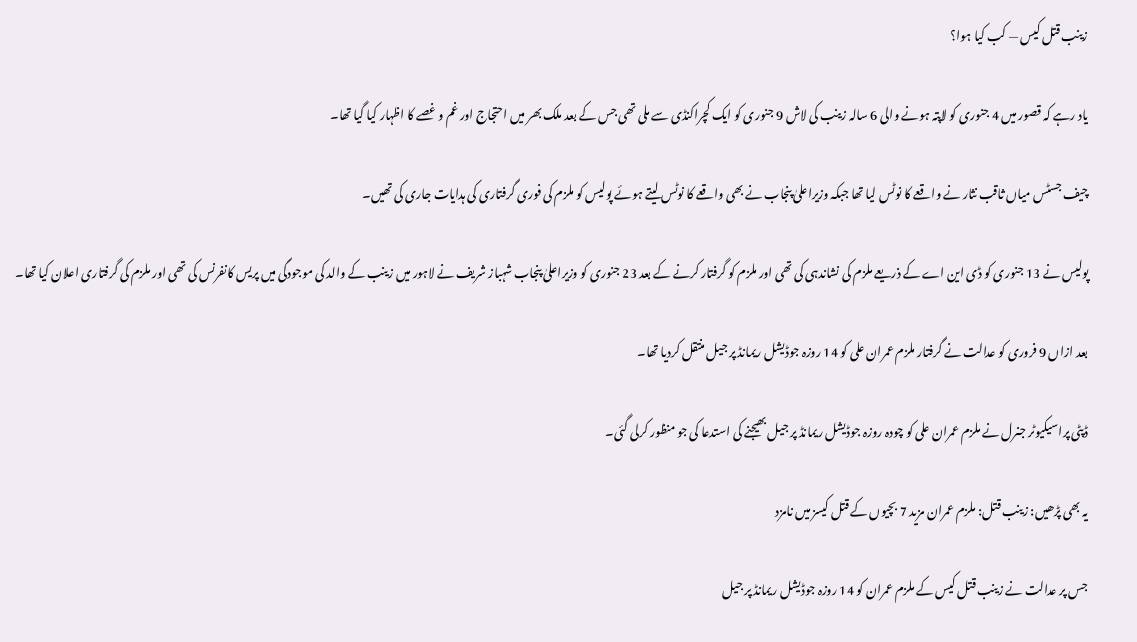زینب قتل کیس — کب کیا ہوا؟

یاد رہے کہ قصور میں 4 جنوری کو لاپتہ ہونے والی 6 سالہ زینب کی لاش 9 جنوری کو ایک کچراکنڈی سے ملی تھی جس کے بعد ملک بھر میں احتجاج اور غم و غصے کا اظہار کیا گیا تھا۔

چیف جسٹس میاں ثاقب نثار نے واقعے کا نوٹس لیا تھا جبکہ وزیراعلیٰ پنجاب نے بھی واقعے کا نوٹس لیتے ہوئے پولیس کو ملزم کی فوری گرفتاری کی ہدایات جاری کی تھیں۔

پولیس نے 13 جنوری کو ڈی این اے کے ذریعے ملزم کی نشاندہی کی تھی اور ملزم کو گرفتار کرنے کے بعد 23 جنوری کو وزیراعلیٰ پنجاب شہباز شریف نے لاہور میں زینب کے والد کی موجودگی میں پریس کانفرنس کی تھی اور ملزم کی گرفتاری اعلان کیا تھا۔

بعد ازاں 9 فروری کو عدالت نے گرفتار ملزم عمران علی کو 14 روزہ جوڈیشل ریمانڈ پر جیل منتقل کردیا تھا۔

ڈپٹی پراسیکیوٹر جنرل نے ملزم عمران علی کو چودہ روزہ جوڈیشل ریمانڈ پر جیل بھیجنے کی استدعا کی جو منظور کرلی گئی۔

یہ بھی پڑھیں: زینب قتل: ملزم عمران مزید 7 بچیوں کے قتل کیسز میں نامزد

جس پر عدالت نے زینب قتل کیس کے ملزم عمران کو 14 روزہ جوڈیشل ریمانڈ پر جیل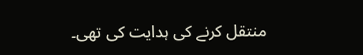منتقل کرنے کی ہدایت کی تھی۔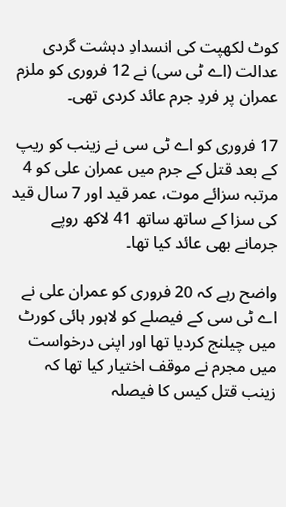کوٹ لکھپت کی انسدادِ دہشت گردی عدالت (اے ٹی سی) نے 12 فروری کو ملزم عمران پر فردِ جرم عائد کردی تھی۔

17 فروری کو اے ٹی سی نے زینب کو ریپ کے بعد قتل کے جرم میں عمران علی کو 4 مرتبہ سزائے موت، عمر قید اور 7 سال قید کی سزا کے ساتھ ساتھ 41 لاکھ روپے جرمانے بھی عائد کیا تھا۔

واضح رہے کہ 20 فروری کو عمران علی نے اے ٹی سی کے فیصلے کو لاہور ہائی کورٹ میں چیلنج کردیا تھا اور اپنی درخواست میں مجرم نے موقف اختیار کیا تھا کہ زینب قتل کیس کا فیصلہ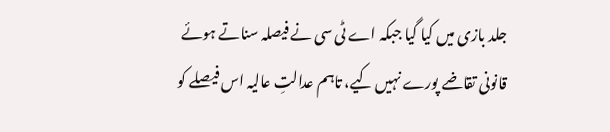جلد بازی میں کیا گیا جبکہ اے ٹی سی نے فیصلہ سناتے ہوئے قانونی تقاضے پورے نہیں کیے، تاہم عدالتِ عالیہ اس فیصلے کو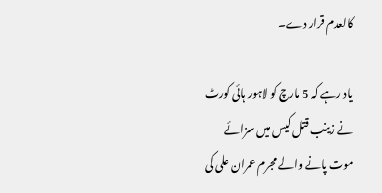کالعدم قرار دے۔

یاد رہے کہ 5 مارچ کو لاہور ہائی کورٹ نے زینب قتل کیس میں سزائے موت پانے والے مجرم عمران علی کی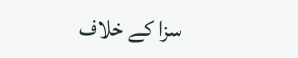سزا کے خلاف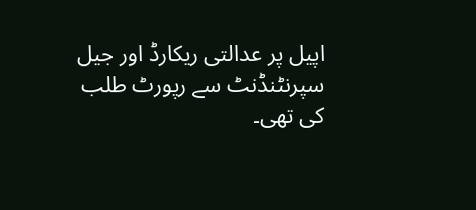اپیل پر عدالتی ریکارڈ اور جیل سپرنٹنڈنٹ سے رپورٹ طلب کی تھی۔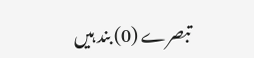تبصرے (0) بند ہیں